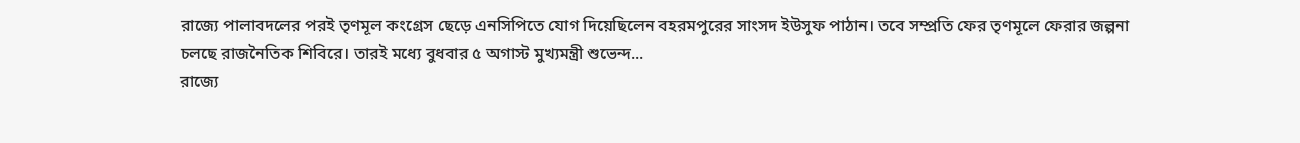রাজ্যে পালাবদলের পরই তৃণমূল কংগ্রেস ছেড়ে এনসিপিতে যোগ দিয়েছিলেন বহরমপুরের সাংসদ ইউসুফ পাঠান। তবে সম্প্রতি ফের তৃণমূলে ফেরার জল্পনা চলছে রাজনৈতিক শিবিরে। তারই মধ্যে বুধবার ৫ অগাস্ট মুখ্যমন্ত্রী শুভেন্দ...
রাজ্যে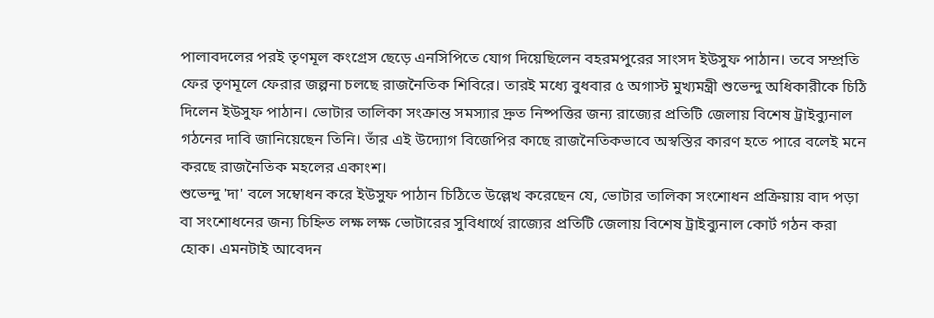পালাবদলের পরই তৃণমূল কংগ্রেস ছেড়ে এনসিপিতে যোগ দিয়েছিলেন বহরমপুরের সাংসদ ইউসুফ পাঠান। তবে সম্প্রতি ফের তৃণমূলে ফেরার জল্পনা চলছে রাজনৈতিক শিবিরে। তারই মধ্যে বুধবার ৫ অগাস্ট মুখ্যমন্ত্রী শুভেন্দু অধিকারীকে চিঠি দিলেন ইউসুফ পাঠান। ভোটার তালিকা সংক্রান্ত সমস্যার দ্রুত নিষ্পত্তির জন্য রাজ্যের প্রতিটি জেলায় বিশেষ ট্রাইব্যুনাল গঠনের দাবি জানিয়েছেন তিনি। তাঁর এই উদ্যোগ বিজেপির কাছে রাজনৈতিকভাবে অস্বস্তির কারণ হতে পারে বলেই মনে করছে রাজনৈতিক মহলের একাংশ।
শুভেন্দু 'দা' বলে সম্বোধন করে ইউসুফ পাঠান চিঠিতে উল্লেখ করেছেন যে, ভোটার তালিকা সংশোধন প্রক্রিয়ায় বাদ পড়া বা সংশোধনের জন্য চিহ্নিত লক্ষ লক্ষ ভোটারের সুবিধার্থে রাজ্যের প্রতিটি জেলায় বিশেষ ট্রাইব্যুনাল কোর্ট গঠন করা হোক। এমনটাই আবেদন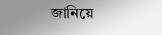জানিয়ে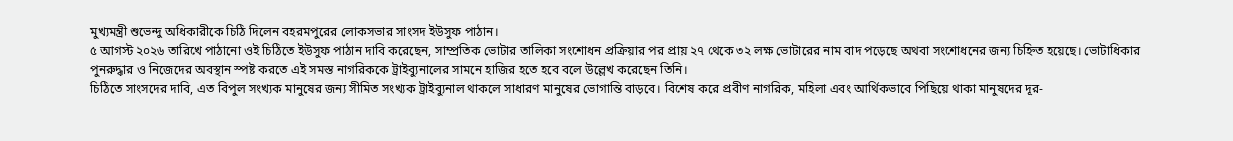মুখ্যমন্ত্রী শুভেন্দু অধিকারীকে চিঠি দিলেন বহরমপুরের লোকসভার সাংসদ ইউসুফ পাঠান।
৫ আগস্ট ২০২৬ তারিখে পাঠানো ওই চিঠিতে ইউসুফ পাঠান দাবি করেছেন, সাম্প্রতিক ভোটার তালিকা সংশোধন প্রক্রিয়ার পর প্রায় ২৭ থেকে ৩২ লক্ষ ভোটারের নাম বাদ পড়েছে অথবা সংশোধনের জন্য চিহ্নিত হয়েছে। ভোটাধিকার পুনরুদ্ধার ও নিজেদের অবস্থান স্পষ্ট করতে এই সমস্ত নাগরিককে ট্রাইব্যুনালের সামনে হাজির হতে হবে বলে উল্লেখ করেছেন তিনি।
চিঠিতে সাংসদের দাবি, এত বিপুল সংখ্যক মানুষের জন্য সীমিত সংখ্যক ট্রাইব্যুনাল থাকলে সাধারণ মানুষের ভোগান্তি বাড়বে। বিশেষ করে প্রবীণ নাগরিক, মহিলা এবং আর্থিকভাবে পিছিয়ে থাকা মানুষদের দূর-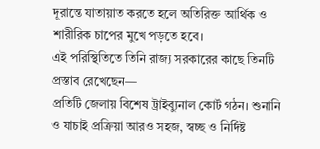দূরান্তে যাতায়াত করতে হলে অতিরিক্ত আর্থিক ও শারীরিক চাপের মুখে পড়তে হবে।
এই পরিস্থিতিতে তিনি রাজ্য সরকারের কাছে তিনটি প্রস্তাব রেখেছেন—
প্রতিটি জেলায় বিশেষ ট্রাইব্যুনাল কোর্ট গঠন। শুনানি ও যাচাই প্রক্রিয়া আরও সহজ, স্বচ্ছ ও নির্দিষ্ট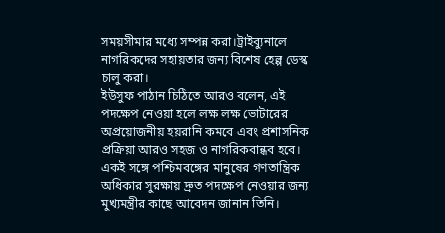সময়সীমার মধ্যে সম্পন্ন করা।ট্রাইব্যুনালে নাগরিকদের সহায়তার জন্য বিশেষ হেল্প ডেস্ক চালু করা।
ইউসুফ পাঠান চিঠিতে আরও বলেন, এই পদক্ষেপ নেওয়া হলে লক্ষ লক্ষ ভোটারের অপ্রয়োজনীয় হয়রানি কমবে এবং প্রশাসনিক প্রক্রিয়া আরও সহজ ও নাগরিকবান্ধব হবে। একই সঙ্গে পশ্চিমবঙ্গের মানুষের গণতান্ত্রিক অধিকার সুরক্ষায় দ্রুত পদক্ষেপ নেওয়ার জন্য মুখ্যমন্ত্রীর কাছে আবেদন জানান তিনি।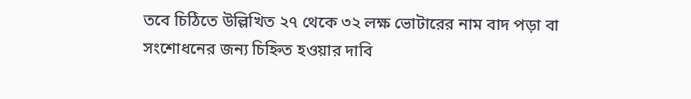তবে চিঠিতে উল্লিখিত ২৭ থেকে ৩২ লক্ষ ভোটারের নাম বাদ পড়া বা সংশোধনের জন্য চিহ্নিত হওয়ার দাবি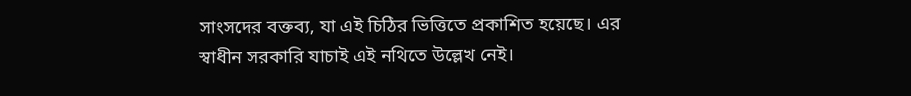সাংসদের বক্তব্য, যা এই চিঠির ভিত্তিতে প্রকাশিত হয়েছে। এর স্বাধীন সরকারি যাচাই এই নথিতে উল্লেখ নেই।